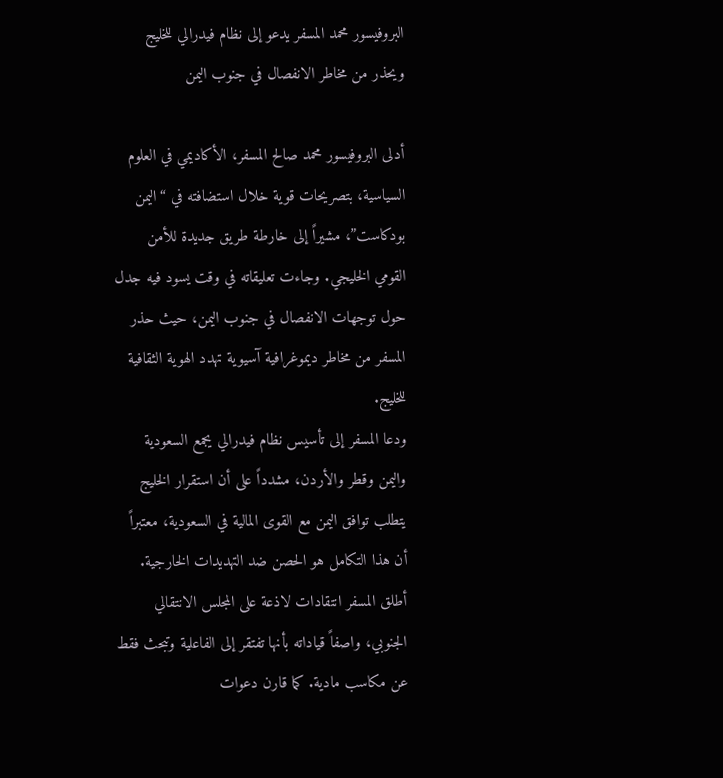البروفيسور محمد المسفر يدعو إلى نظام فيدرالي للخليج ويحذر من مخاطر الانفصال في جنوب اليمن

أدلى البروفيسور محمد صالح المسفر، الأكاديمي في العلوم السياسية، بتصريحات قوية خلال استضافته في “اليمن بودكاست”، مشيراً إلى خارطة طريق جديدة للأمن القومي الخليجي. وجاءت تعليقاته في وقت يسود فيه جدل حول توجهات الانفصال في جنوب اليمن، حيث حذر المسفر من مخاطر ديموغرافية آسيوية تهدد الهوية الثقافية للخليج.
ودعا المسفر إلى تأسيس نظام فيدرالي يجمع السعودية واليمن وقطر والأردن، مشدداً على أن استقرار الخليج يتطلب توافق اليمن مع القوى المالية في السعودية، معتبراً أن هذا التكامل هو الحصن ضد التهديدات الخارجية.
أطلق المسفر انتقادات لاذعة على المجلس الانتقالي الجنوبي، واصفاً قياداته بأنها تفتقر إلى الفاعلية وتبحث فقط عن مكاسب مادية. كما قارن دعوات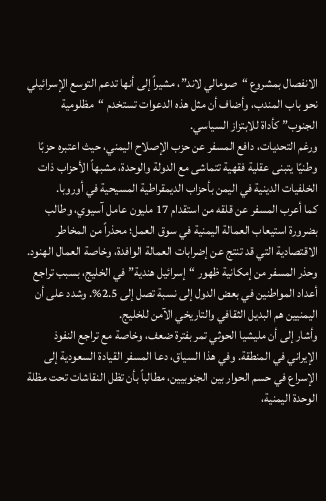الانفصال بمشروع “صومالي لاند”، مشيراً إلى أنها تدعم التوسع الإسرائيلي نحو باب المندب، وأضاف أن مثل هذه الدعوات تستخدم “مظلومية الجنوب” كأداة للابتزاز السياسي.
ورغم التحديات، دافع المسفر عن حزب الإصلاح اليمني، حيث اعتبره حزبًا وطنيًا يتبنى عقلية فقهية تتماشى مع الدولة والوحدة، مشبهاً الأحزاب ذات الخلفيات الدينية في اليمن بأحزاب الديمقراطية المسيحية في أوروبا.
كما أعرب المسفر عن قلقه من استقدام 17 مليون عامل آسيوي، وطالب بضرورة استيعاب العمالة اليمنية في سوق العمل؛ محذراً من المخاطر الاقتصادية التي قد تنتج عن إضرابات العمالة الوافدة، وخاصة العمال الهنود.
وحذر المسفر من إمكانية ظهور “إسرائيل هندية” في الخليج، بسبب تراجع أعداد المواطنين في بعض الدول إلى نسبة تصل إلى 2.5%. وشدد على أن اليمنيين هم البديل الثقافي والتاريخي الآمن للخليج.
وأشار إلى أن مليشيا الحوثي تمر بفترة ضعف، وخاصة مع تراجع النفوذ الإيراني في المنطقة. وفي هذا السياق، دعا المسفر القيادة السعودية إلى الإسراع في حسم الحوار بين الجنوبيين، مطالباً بأن تظل النقاشات تحت مظلة الوحدة اليمنية،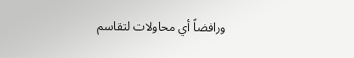ورافضاً أي محاولات لتقاسم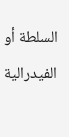السلطة أو الفيدرالية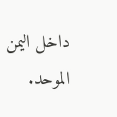داخل اليمن الموحد.